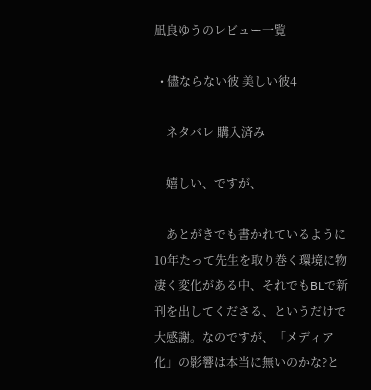凪良ゆうのレビュー一覧

  • 儘ならない彼 美しい彼4

    ネタバレ 購入済み

    嬉しい、ですが、

    あとがきでも書かれているように10年たって先生を取り巻く環境に物凄く変化がある中、それでもBLで新刊を出してくださる、というだけで大感謝。なのですが、「メディア化」の影響は本当に無いのかな?と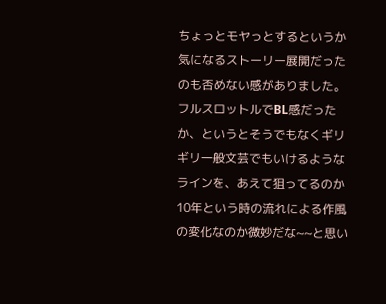ちょっとモヤっとするというか気になるストーリー展開だったのも否めない感がありました。フルスロットルでBL感だったか、というとそうでもなくギリギリ一般文芸でもいけるようなラインを、あえて狙ってるのか10年という時の流れによる作風の変化なのか微妙だな~~と思い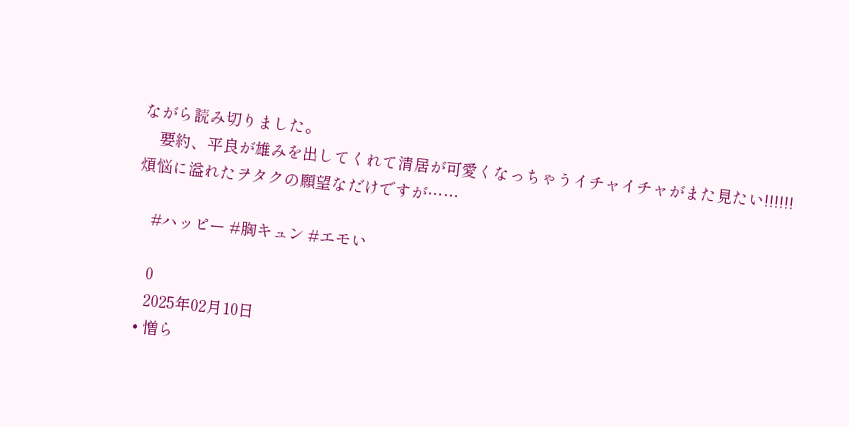ながら読み切りました。
    要約、平良が雄みを出してくれて清居が可愛くなっちゃうイチャイチャがまた見たい!!!!!!煩悩に溢れたヲタクの願望なだけですが……

    #ハッピー #胸キュン #エモい

    0
    2025年02月10日
  • 憎ら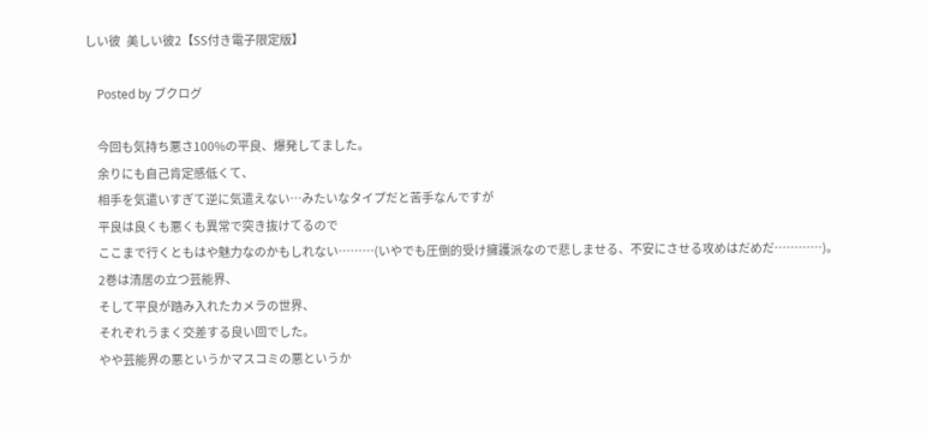しい彼  美しい彼2【SS付き電子限定版】

    Posted by ブクログ

    今回も気持ち悪さ100%の平良、爆発してました。
    余りにも自己肯定感低くて、
    相手を気遣いすぎて逆に気遣えない…みたいなタイプだと苦手なんですが
    平良は良くも悪くも異常で突き抜けてるので
    ここまで行くともはや魅力なのかもしれない………(いやでも圧倒的受け擁護派なので悲しませる、不安にさせる攻めはだめだ…………)。
    2巻は清居の立つ芸能界、
    そして平良が踏み入れたカメラの世界、
    それぞれうまく交差する良い回でした。
    やや芸能界の悪というかマスコミの悪というか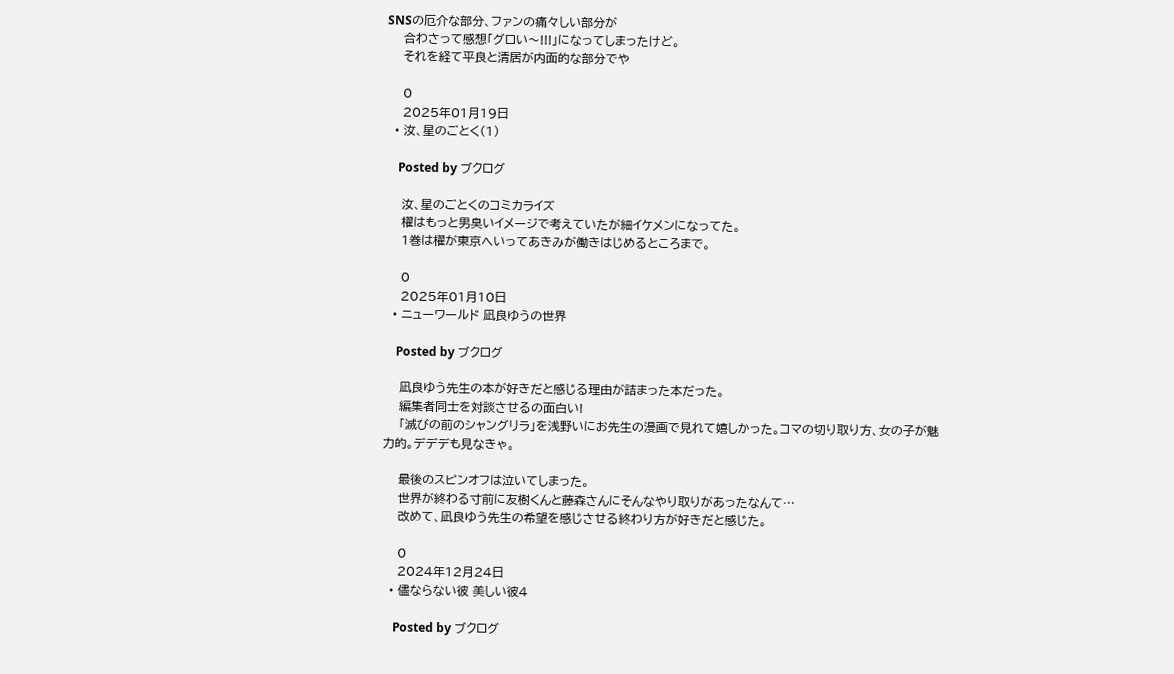SNSの厄介な部分、ファンの痛々しい部分が
    合わさって感想「グロい〜!!!」になってしまったけど。
    それを経て平良と清居が内面的な部分でや

    0
    2025年01月19日
  • 汝、星のごとく(1)

    Posted by ブクログ

    汝、星のごとくのコミカライズ
    櫂はもっと男臭いイメージで考えていたが細イケメンになってた。
    1巻は櫂が東京へいってあきみが働きはじめるところまで。

    0
    2025年01月10日
  • ニューワールド 凪良ゆうの世界

    Posted by ブクログ

    凪良ゆう先生の本が好きだと感じる理由が詰まった本だった。
    編集者同士を対談させるの面白い!
    「滅びの前のシャングリラ」を浅野いにお先生の漫画で見れて嬉しかった。コマの切り取り方、女の子が魅力的。デデデも見なきゃ。

    最後のスピンオフは泣いてしまった。
    世界が終わる寸前に友樹くんと藤森さんにそんなやり取りがあったなんて…
    改めて、凪良ゆう先生の希望を感じさせる終わり方が好きだと感じた。

    0
    2024年12月24日
  • 儘ならない彼 美しい彼4

    Posted by ブクログ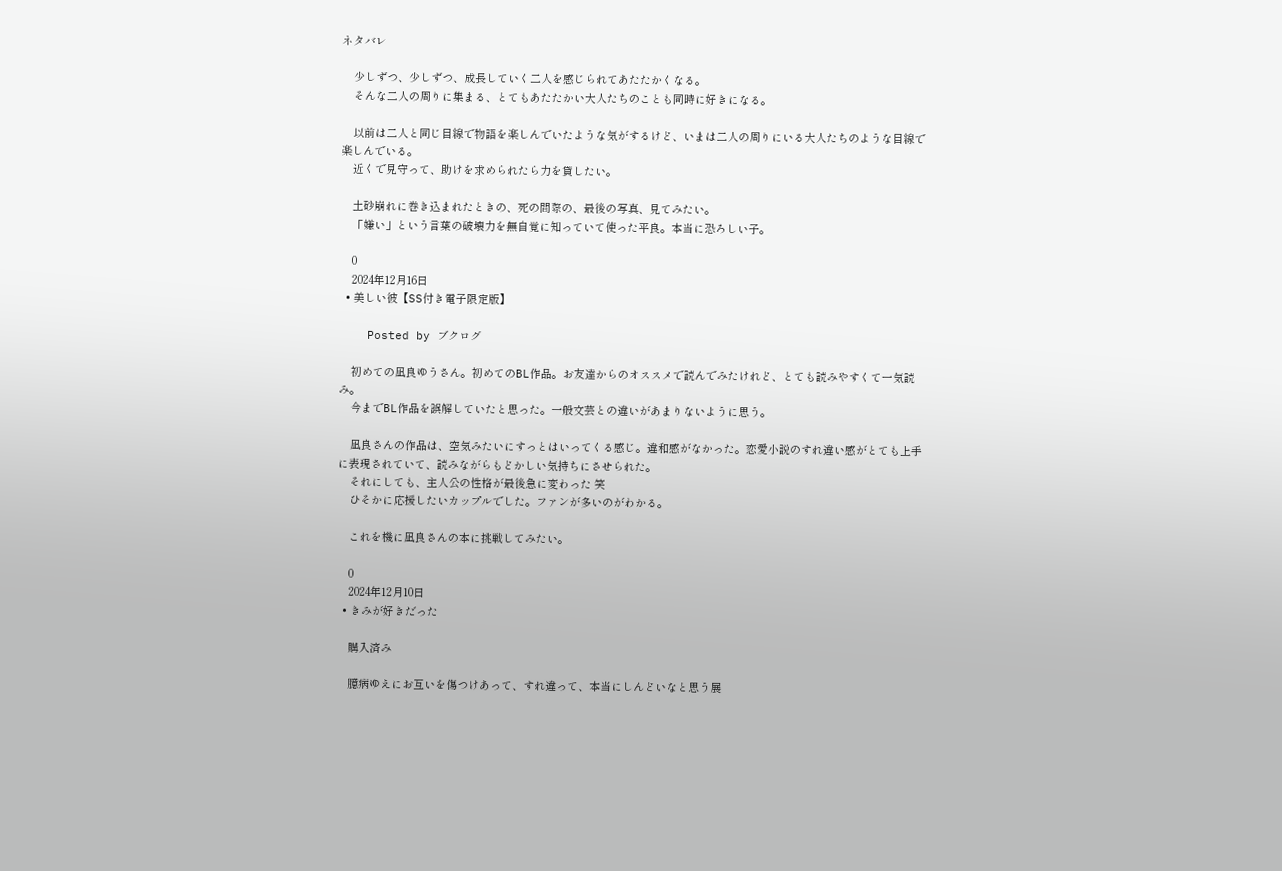ネタバレ

    少しずつ、少しずつ、成長していく二人を感じられてあたたかくなる。
    そんな二人の周りに集まる、とてもあたたかい大人たちのことも同時に好きになる。

    以前は二人と同じ目線で物語を楽しんでいたような気がするけど、いまは二人の周りにいる大人たちのような目線で楽しんでいる。
    近くで見守って、助けを求められたら力を貸したい。

    土砂崩れに巻き込まれたときの、死の間際の、最後の写真、見てみたい。
    「嫌い」という言葉の破壊力を無自覚に知っていて使った平良。本当に恐ろしい子。

    0
    2024年12月16日
  • 美しい彼【SS付き電子限定版】

    Posted by ブクログ

    初めての凪良ゆうさん。初めてのBL作品。お友達からのオススメで読んでみたけれど、とても読みやすくて一気読み。
    今までBL作品を誤解していたと思った。一般文芸との違いがあまりないように思う。

    凪良さんの作品は、空気みたいにすっとはいってくる感じ。違和感がなかった。恋愛小説のすれ違い感がとても上手に表現されていて、読みながらもどかしい気持ちにさせられた。
    それにしても、主人公の性格が最後急に変わった 笑
    ひそかに応援したいカップルでした。ファンが多いのがわかる。

    これを機に凪良さんの本に挑戦してみたい。

    0
    2024年12月10日
  • きみが好きだった

    購入済み

    臆病ゆえにお互いを傷つけあって、すれ違って、本当にしんどいなと思う展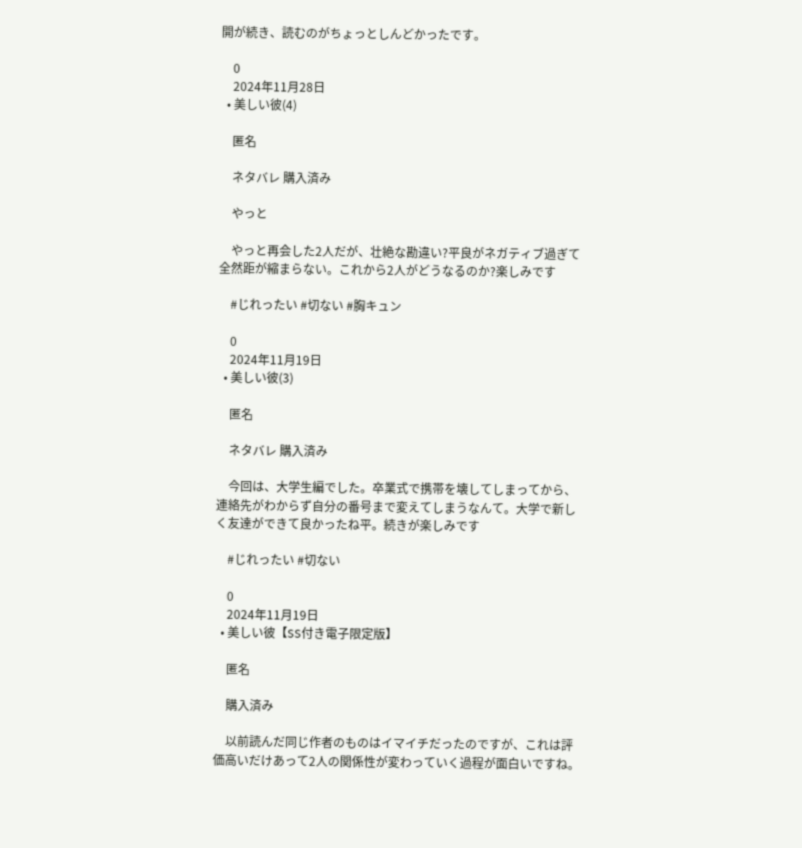開が続き、読むのがちょっとしんどかったです。

    0
    2024年11月28日
  • 美しい彼(4)

    匿名

    ネタバレ 購入済み

    やっと

    やっと再会した2人だが、壮絶な勘違い?平良がネガティブ過ぎて全然距が縮まらない。これから2人がどうなるのか?楽しみです

    #じれったい #切ない #胸キュン

    0
    2024年11月19日
  • 美しい彼(3)

    匿名

    ネタバレ 購入済み

    今回は、大学生編でした。卒業式で携帯を壊してしまってから、連絡先がわからず自分の番号まで変えてしまうなんて。大学で新しく友達ができて良かったね平。続きが楽しみです

    #じれったい #切ない

    0
    2024年11月19日
  • 美しい彼【SS付き電子限定版】

    匿名

    購入済み

    以前読んだ同じ作者のものはイマイチだったのですが、これは評価高いだけあって2人の関係性が変わっていく過程が面白いですね。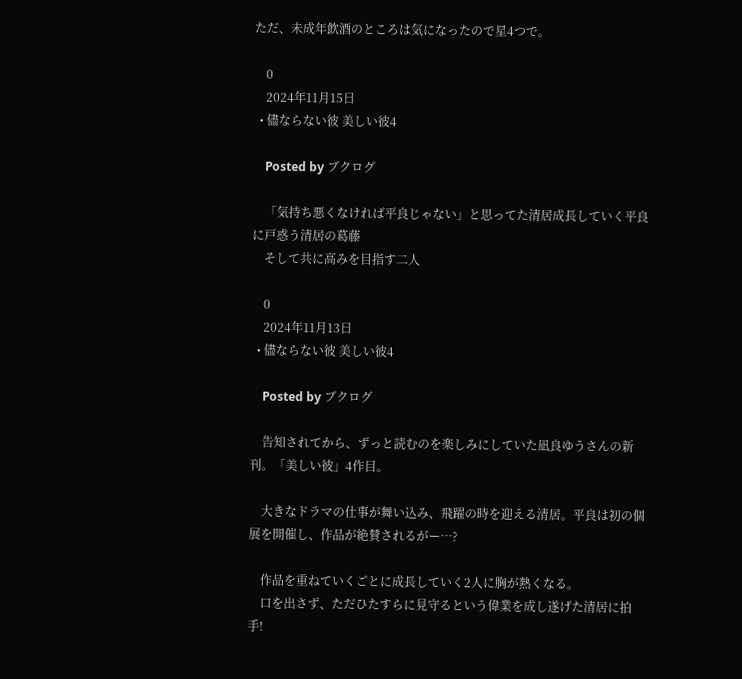ただ、未成年飲酒のところは気になったので星4つで。

    0
    2024年11月15日
  • 儘ならない彼 美しい彼4

    Posted by ブクログ

    「気持ち悪くなければ平良じゃない」と思ってた清居成長していく平良に戸惑う清居の葛藤
    そして共に高みを目指す二人

    0
    2024年11月13日
  • 儘ならない彼 美しい彼4

    Posted by ブクログ

    告知されてから、ずっと読むのを楽しみにしていた凪良ゆうさんの新刊。「美しい彼」4作目。

    大きなドラマの仕事が舞い込み、飛躍の時を迎える清居。平良は初の個展を開催し、作品が絶賛されるがー…?

    作品を重ねていくごとに成長していく2人に胸が熱くなる。
    口を出さず、ただひたすらに見守るという偉業を成し遂げた清居に拍手!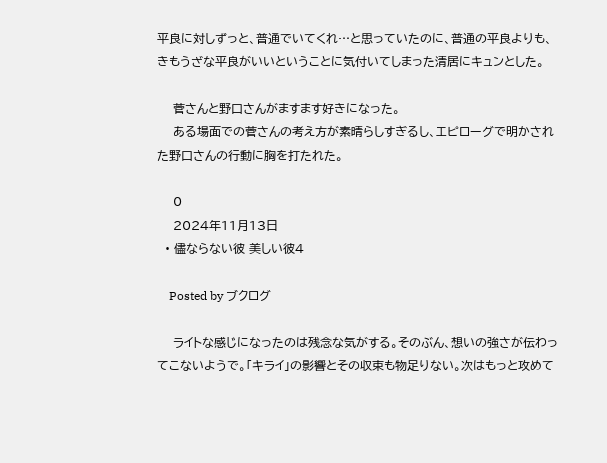平良に対しずっと、普通でいてくれ…と思っていたのに、普通の平良よりも、きもうざな平良がいいということに気付いてしまった清居にキュンとした。

    菅さんと野口さんがますます好きになった。
    ある場面での菅さんの考え方が素晴らしすぎるし、エピローグで明かされた野口さんの行動に胸を打たれた。

    0
    2024年11月13日
  • 儘ならない彼 美しい彼4

    Posted by ブクログ

    ライトな感じになったのは残念な気がする。そのぶん、想いの強さが伝わってこないようで。「キライ」の影響とその収束も物足りない。次はもっと攻めて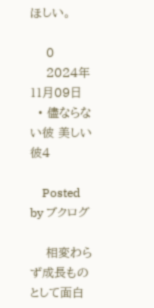ほしい。

    0
    2024年11月09日
  • 儘ならない彼 美しい彼4

    Posted by ブクログ

    相変わらず成長ものとして面白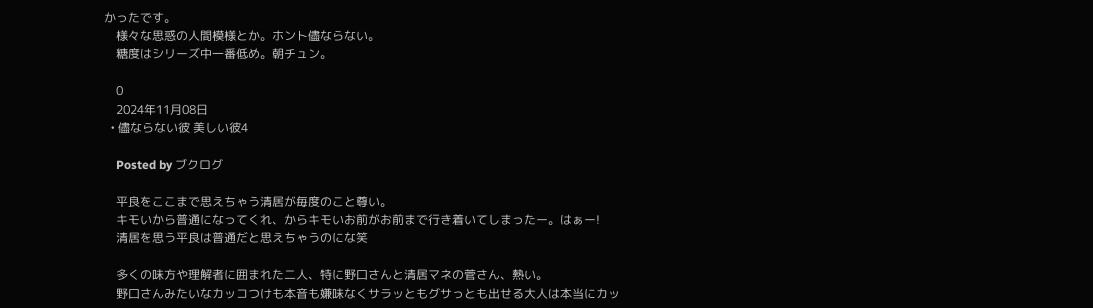かったです。
    様々な思惑の人間模様とか。ホント儘ならない。
    糖度はシリーズ中一番低め。朝チュン。

    0
    2024年11月08日
  • 儘ならない彼 美しい彼4

    Posted by ブクログ

    平良をここまで思えちゃう清居が毎度のこと尊い。
    キモいから普通になってくれ、からキモいお前がお前まで行き着いてしまったー。はぁー!
    清居を思う平良は普通だと思えちゃうのにな笑

    多くの味方や理解者に囲まれた二人、特に野口さんと清居マネの菅さん、熱い。
    野口さんみたいなカッコつけも本音も嫌味なくサラッともグサっとも出せる大人は本当にカッ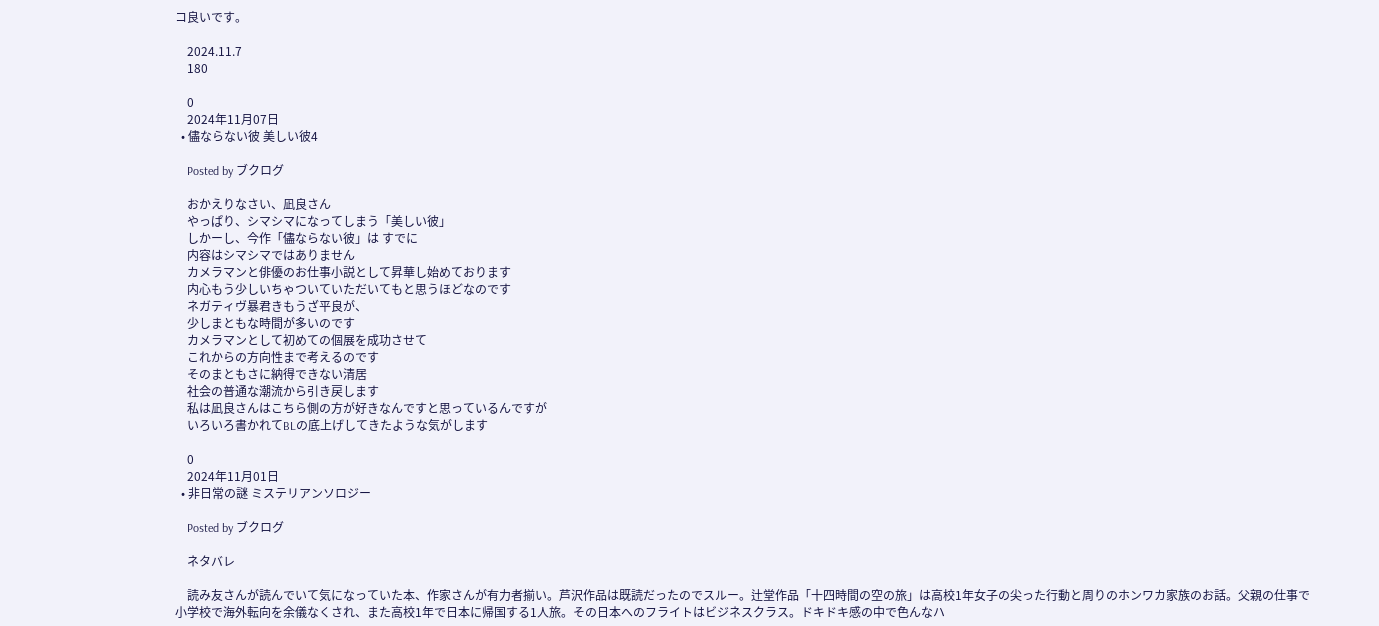コ良いです。

    2024.11.7
    180

    0
    2024年11月07日
  • 儘ならない彼 美しい彼4

    Posted by ブクログ

    おかえりなさい、凪良さん
    やっぱり、シマシマになってしまう「美しい彼」
    しかーし、今作「儘ならない彼」は すでに
    内容はシマシマではありません
    カメラマンと俳優のお仕事小説として昇華し始めております
    内心もう少しいちゃついていただいてもと思うほどなのです
    ネガティヴ暴君きもうざ平良が、
    少しまともな時間が多いのです
    カメラマンとして初めての個展を成功させて
    これからの方向性まで考えるのです
    そのまともさに納得できない清居
    社会の普通な潮流から引き戻します
    私は凪良さんはこちら側の方が好きなんですと思っているんですが
    いろいろ書かれてBLの底上げしてきたような気がします

    0
    2024年11月01日
  • 非日常の謎 ミステリアンソロジー

    Posted by ブクログ

    ネタバレ

    読み友さんが読んでいて気になっていた本、作家さんが有力者揃い。芦沢作品は既読だったのでスルー。辻堂作品「十四時間の空の旅」は高校1年女子の尖った行動と周りのホンワカ家族のお話。父親の仕事で小学校で海外転向を余儀なくされ、また高校1年で日本に帰国する1人旅。その日本へのフライトはビジネスクラス。ドキドキ感の中で色んなハ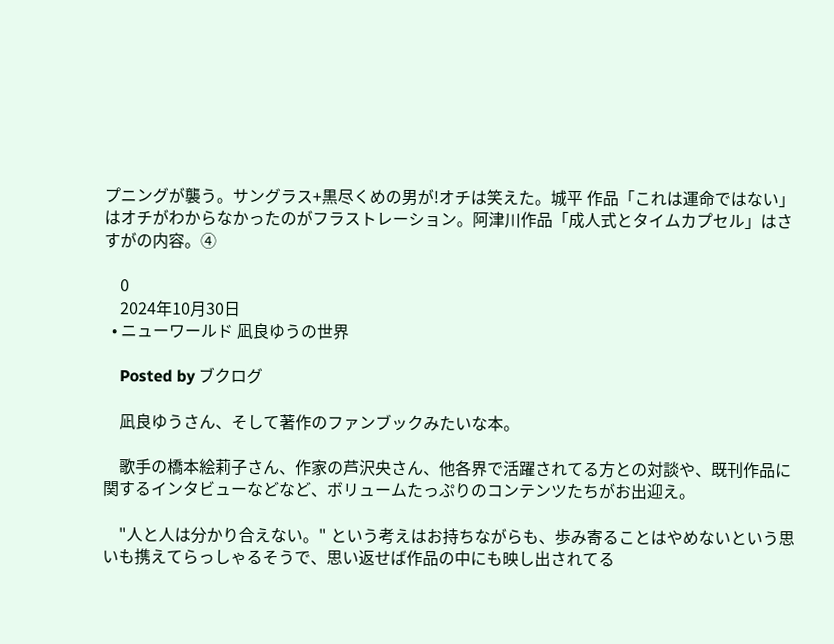プニングが襲う。サングラス+黒尽くめの男が!オチは笑えた。城平 作品「これは運命ではない」はオチがわからなかったのがフラストレーション。阿津川作品「成人式とタイムカプセル」はさすがの内容。④

    0
    2024年10月30日
  • ニューワールド 凪良ゆうの世界

    Posted by ブクログ

    凪良ゆうさん、そして著作のファンブックみたいな本。

    歌手の橋本絵莉子さん、作家の芦沢央さん、他各界で活躍されてる方との対談や、既刊作品に関するインタビューなどなど、ボリュームたっぷりのコンテンツたちがお出迎え。

    "人と人は分かり合えない。" という考えはお持ちながらも、歩み寄ることはやめないという思いも携えてらっしゃるそうで、思い返せば作品の中にも映し出されてる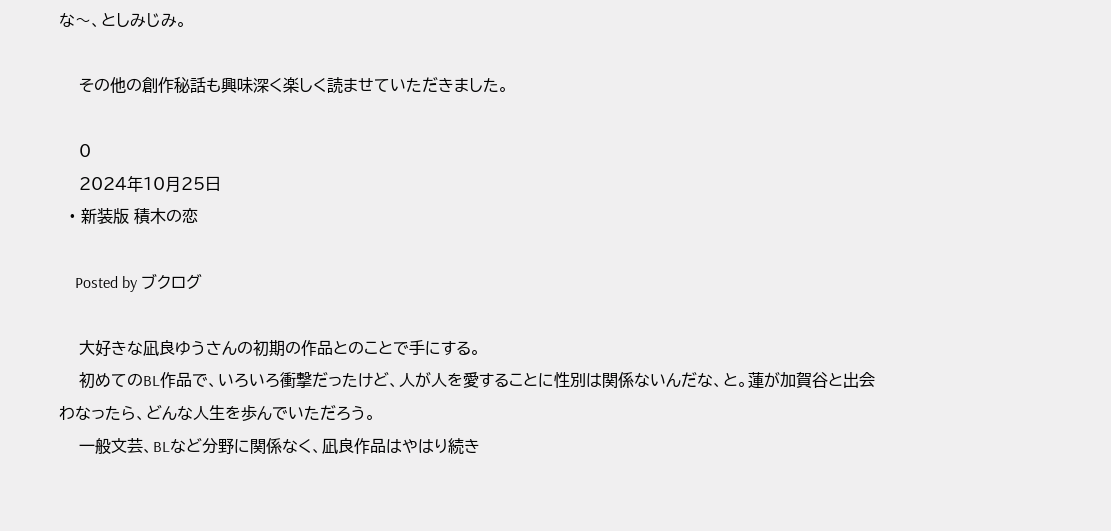な〜、としみじみ。

    その他の創作秘話も興味深く楽しく読ませていただきました。

    0
    2024年10月25日
  • 新装版 積木の恋

    Posted by ブクログ

    大好きな凪良ゆうさんの初期の作品とのことで手にする。
    初めてのBL作品で、いろいろ衝撃だったけど、人が人を愛することに性別は関係ないんだな、と。蓮が加賀谷と出会わなったら、どんな人生を歩んでいただろう。
    一般文芸、BLなど分野に関係なく、凪良作品はやはり続き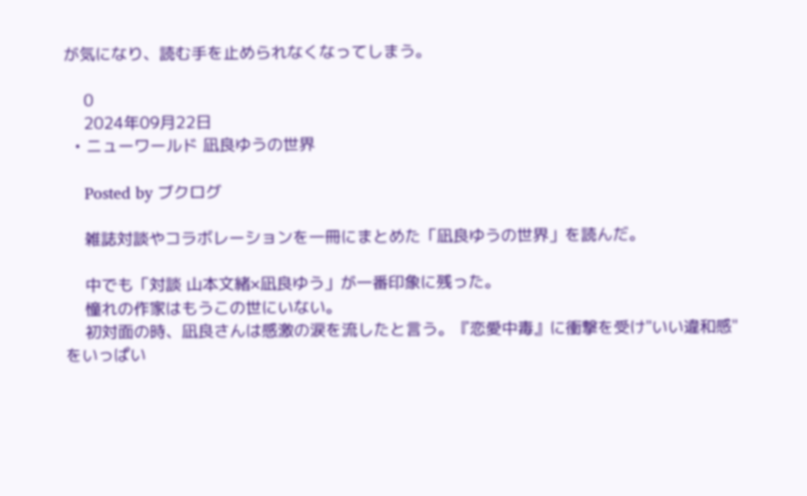が気になり、読む手を止められなくなってしまう。

    0
    2024年09月22日
  • ニューワールド 凪良ゆうの世界

    Posted by ブクログ

    雑誌対談やコラボレーションを一冊にまとめた「凪良ゆうの世界」を読んだ。

    中でも「対談 山本文緒×凪良ゆう」が一番印象に残った。
    憧れの作家はもうこの世にいない。
    初対面の時、凪良さんは感激の涙を流したと言う。『恋愛中毒』に衝撃を受け"いい違和感"をいっぱい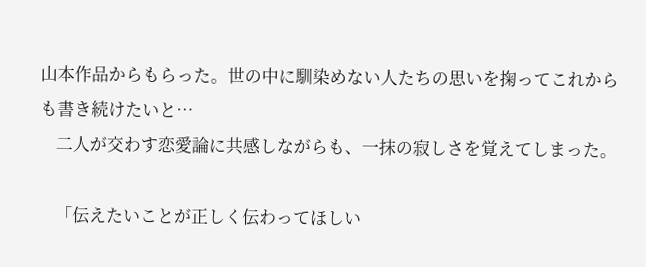山本作品からもらった。世の中に馴染めない人たちの思いを掬ってこれからも書き続けたいと…
    二人が交わす恋愛論に共感しながらも、一抹の寂しさを覚えてしまった。

    「伝えたいことが正しく伝わってほしい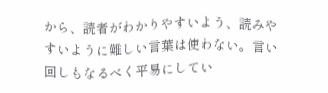から、読者がわかりやすいよう、読みやすいように難しい言葉は使わない。言い回しもなるべく平易にしてい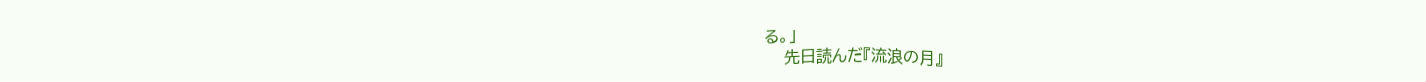る。」
    先日読んだ『流浪の月』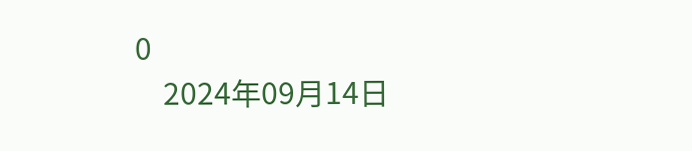0
    2024年09月14日